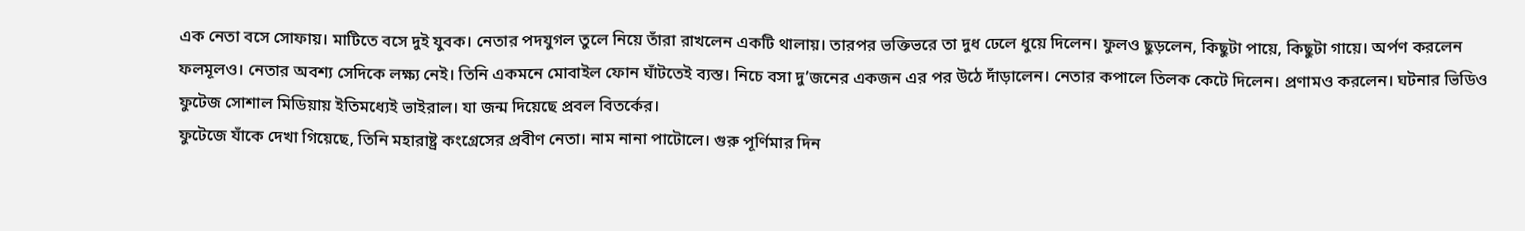এক নেতা বসে সোফায়। মাটিতে বসে দুই যুবক। নেতার পদযুগল তুলে নিয়ে তাঁরা রাখলেন একটি থালায়। তারপর ভক্তিভরে তা দুধ ঢেলে ধুয়ে দিলেন। ফুলও ছুড়লেন, কিছুটা পায়ে, কিছুটা গায়ে। অর্পণ করলেন ফলমূলও। নেতার অবশ্য সেদিকে লক্ষ্য নেই। তিনি একমনে মোবাইল ফোন ঘাঁটতেই ব্যস্ত। নিচে বসা দু’জনের একজন এর পর উঠে দাঁড়ালেন। নেতার কপালে তিলক কেটে দিলেন। প্রণামও করলেন। ঘটনার ভিডিও ফুটেজ সোশাল মিডিয়ায় ইতিমধ্যেই ভাইরাল। যা জন্ম দিয়েছে প্রবল বিতর্কের।
ফুটেজে যাঁকে দেখা গিয়েছে, তিনি মহারাষ্ট্র কংগ্রেসের প্রবীণ নেতা। নাম নানা পাটোলে। গুরু পূর্ণিমার দিন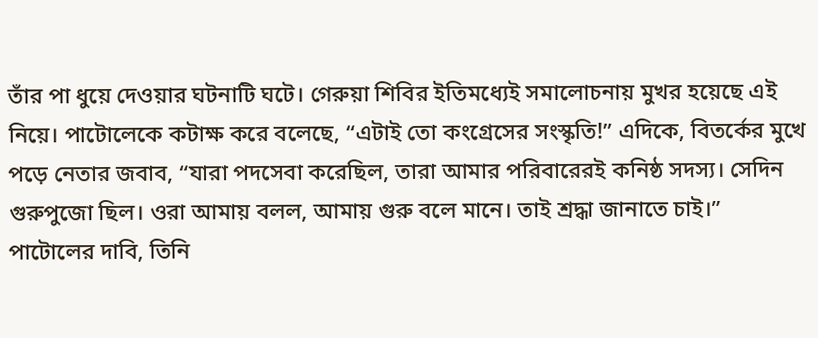তাঁর পা ধুয়ে দেওয়ার ঘটনাটি ঘটে। গেরুয়া শিবির ইতিমধ্যেই সমালোচনায় মুখর হয়েছে এই নিয়ে। পাটোলেকে কটাক্ষ করে বলেছে, “এটাই তো কংগ্রেসের সংস্কৃতি!” এদিকে, বিতর্কের মুখে পড়ে নেতার জবাব, “যারা পদসেবা করেছিল, তারা আমার পরিবারেরই কনিষ্ঠ সদস্য। সেদিন গুরুপুজো ছিল। ওরা আমায় বলল, আমায় গুরু বলে মানে। তাই শ্রদ্ধা জানাতে চাই।” পাটোলের দাবি, তিনি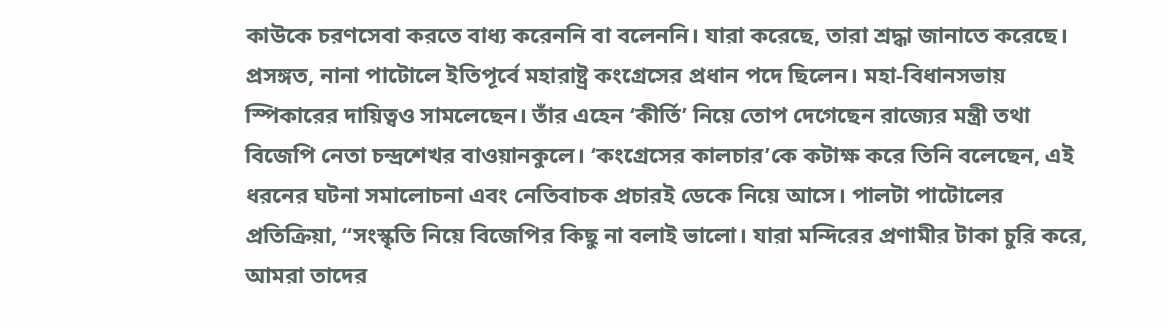কাউকে চরণসেবা করতে বাধ্য করেননি বা বলেননি। যারা করেছে, তারা শ্রদ্ধা জানাতে করেছে।
প্রসঙ্গত, নানা পাটোলে ইতিপূর্বে মহারাষ্ট্র কংগ্রেসের প্রধান পদে ছিলেন। মহা-বিধানসভায় স্পিকারের দায়িত্বও সামলেছেন। তাঁর এহেন ‘কীর্তি’ নিয়ে তোপ দেগেছেন রাজ্যের মন্ত্রী তথা বিজেপি নেতা চন্দ্রশেখর বাওয়ানকুলে। ‘কংগ্রেসের কালচার’কে কটাক্ষ করে তিনি বলেছেন, এই ধরনের ঘটনা সমালোচনা এবং নেতিবাচক প্রচারই ডেকে নিয়ে আসে। পালটা পাটোলের প্রতিক্রিয়া, “সংস্কৃতি নিয়ে বিজেপির কিছু না বলাই ভালো। যারা মন্দিরের প্রণামীর টাকা চুরি করে, আমরা তাদের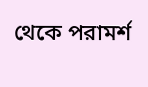থেকে পরামর্শ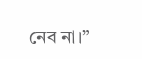নেব না।”